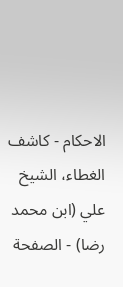الاحكام - كاشف الغطاء، الشيخ علي (ابن محمد رضا) - الصفحة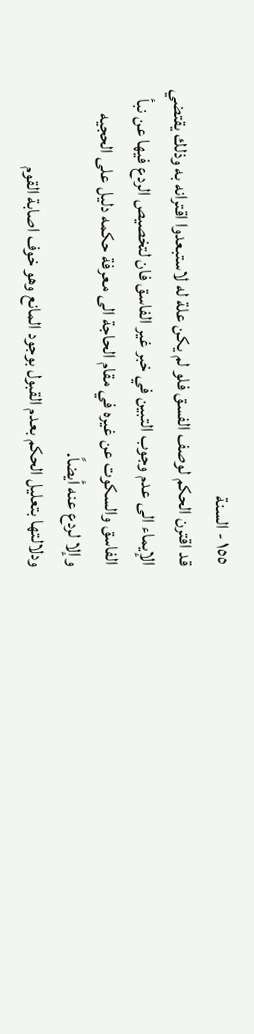١٥٥ - السنة
قد اقترن الحكم لوصف الفسق فلو لم يكن علة له لاستبعدوا اقترانه به وذلك يقتضي الإيماء الى عدم وجوب التبين في خبر غير الفاسق فان لتخصيص الردع فيها عن نبأ الفاسق والسكوت عن غيره في مقام الحاجة الى معرفة حكمه دليل على الحجيه وإلا لردع عنه أيضاً.
ودلالتها بتعليل الحكم بعدم القبول بوجود المانع وهو خوف اصابة القوم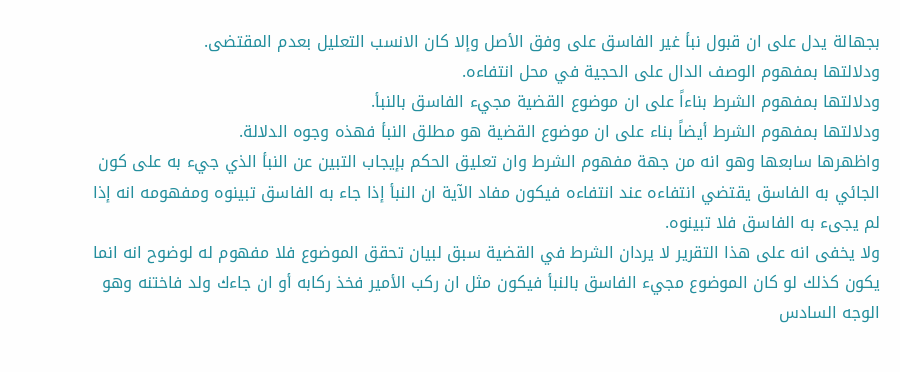بجهالة يدل على ان قبول نبأ غير الفاسق على وفق الأصل وإلا كان الانسب التعليل بعدم المقتضى.
ودلالتها بمفهوم الوصف الدال على الحجية في محل انتفاءه.
ودلالتها بمفهوم الشرط بناءاً على ان موضوع القضية مجيء الفاسق بالنبأ.
ودلالتها بمفهوم الشرط أيضاً بناء على ان موضوع القضية هو مطلق النبأ فهذه وجوه الدلالة.
واظهرها سابعها وهو انه من جهة مفهوم الشرط وان تعليق الحكم بإيجاب التبين عن النبأ الذي جيء به على كون الجائي به الفاسق يقتضي انتفاءه عند انتفاءه فيكون مفاد الآية ان النبأ إذا جاء به الفاسق تبينوه ومفهومه انه إذا لم يجىء به الفاسق فلا تبينوه.
ولا يخفى انه على هذا التقرير لا يردان الشرط في القضية سبق لبيان تحقق الموضوع فلا مفهوم له لوضوح انه انما يكون كذلك لو كان الموضوع مجيء الفاسق بالنبأ فيكون مثل ان ركب الأمير فخذ ركابه أو ان جاءك ولد فاختنه وهو الوجه السادس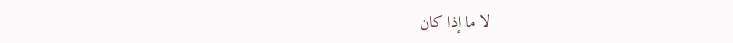لا ما إذا كان